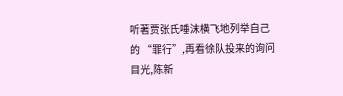听著贾张氏唾沫横飞地列举自己的 “罪行”,再看徐队投来的询问目光,陈新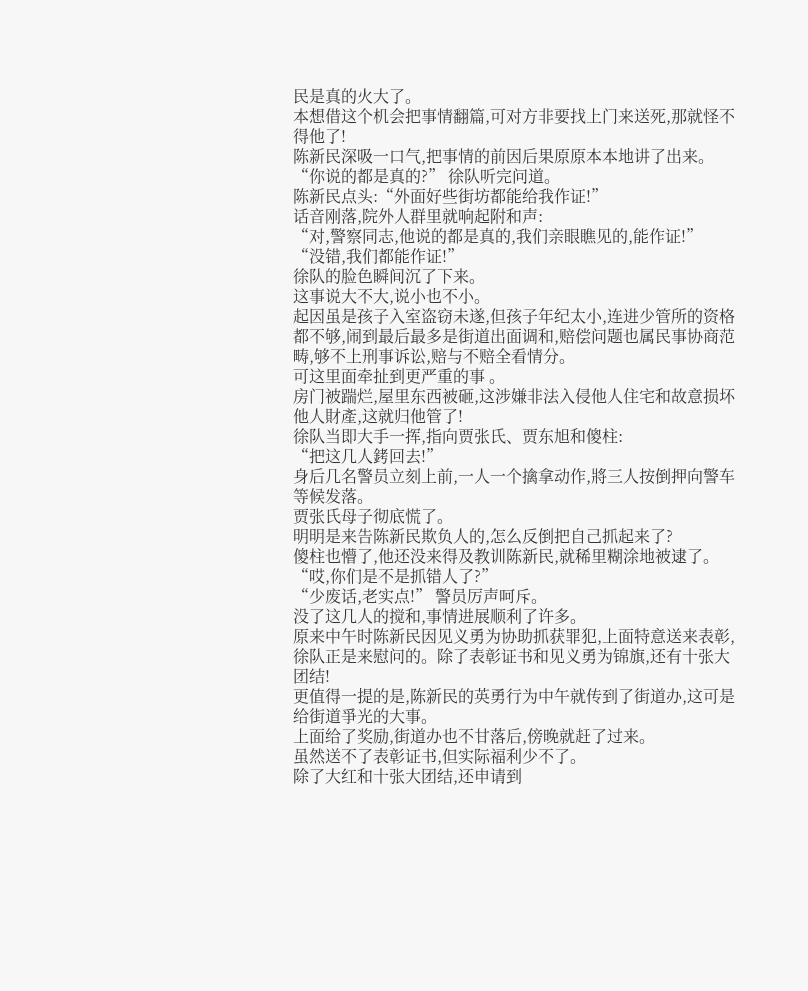民是真的火大了。
本想借这个机会把事情翻篇,可对方非要找上门来送死,那就怪不得他了!
陈新民深吸一口气,把事情的前因后果原原本本地讲了出来。
“你说的都是真的?” 徐队听完问道。
陈新民点头:“外面好些街坊都能给我作证!”
话音刚落,院外人群里就响起附和声:
“对,警察同志,他说的都是真的,我们亲眼瞧见的,能作证!”
“没错,我们都能作证!”
徐队的脸色瞬间沉了下来。
这事说大不大,说小也不小。
起因虽是孩子入室盗窃未遂,但孩子年纪太小,连进少管所的资格都不够,闹到最后最多是街道出面调和,赔偿问题也属民事协商范畴,够不上刑事诉讼,赔与不赔全看情分。
可这里面牵扯到更严重的事 。
房门被踹烂,屋里东西被砸,这涉嫌非法入侵他人住宅和故意损坏他人財產,这就归他管了!
徐队当即大手一挥,指向贾张氏、贾东旭和傻柱:
“把这几人銬回去!”
身后几名警员立刻上前,一人一个擒拿动作,將三人按倒押向警车等候发落。
贾张氏母子彻底慌了。
明明是来告陈新民欺负人的,怎么反倒把自己抓起来了?
傻柱也懵了,他还没来得及教训陈新民,就稀里糊涂地被逮了。
“哎,你们是不是抓错人了?”
“少废话,老实点!” 警员厉声呵斥。
没了这几人的搅和,事情进展顺利了许多。
原来中午时陈新民因见义勇为协助抓获罪犯,上面特意送来表彰,徐队正是来慰问的。除了表彰证书和见义勇为锦旗,还有十张大团结!
更值得一提的是,陈新民的英勇行为中午就传到了街道办,这可是给街道爭光的大事。
上面给了奖励,街道办也不甘落后,傍晚就赶了过来。
虽然送不了表彰证书,但实际福利少不了。
除了大红和十张大团结,还申请到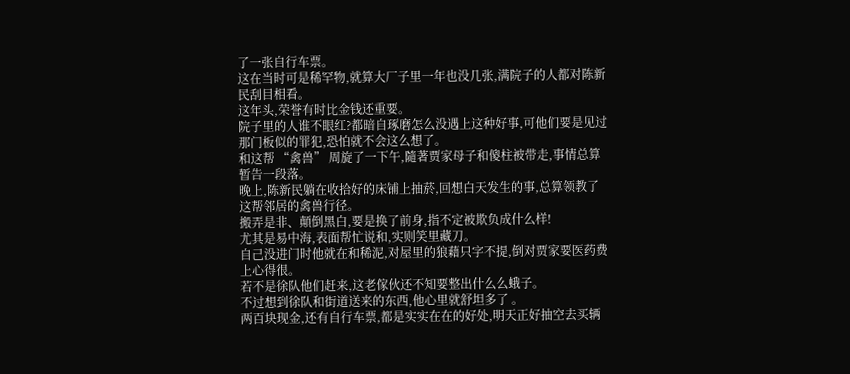了一张自行车票。
这在当时可是稀罕物,就算大厂子里一年也没几张,满院子的人都对陈新民刮目相看。
这年头,荣誉有时比金钱还重要。
院子里的人谁不眼红?都暗自琢磨怎么没遇上这种好事,可他们要是见过那门板似的罪犯,恐怕就不会这么想了。
和这帮 “禽兽” 周旋了一下午,隨著贾家母子和傻柱被带走,事情总算暂告一段落。
晚上,陈新民躺在收拾好的床铺上抽菸,回想白天发生的事,总算领教了这帮邻居的禽兽行径。
搬弄是非、顛倒黑白,要是换了前身,指不定被欺负成什么样!
尤其是易中海,表面帮忙说和,实则笑里藏刀。
自己没进门时他就在和稀泥,对屋里的狼藉只字不提,倒对贾家要医药费上心得很。
若不是徐队他们赶来,这老傢伙还不知要整出什么么蛾子。
不过想到徐队和街道送来的东西,他心里就舒坦多了 。
两百块现金,还有自行车票,都是实实在在的好处,明天正好抽空去买辆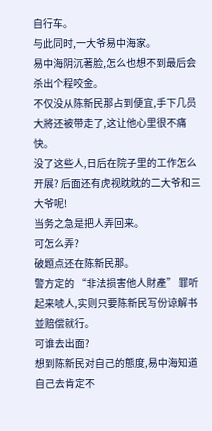自行车。
与此同时,一大爷易中海家。
易中海阴沉著脸,怎么也想不到最后会杀出个程咬金。
不仅没从陈新民那占到便宜,手下几员大將还被带走了,这让他心里很不痛快。
没了这些人,日后在院子里的工作怎么开展? 后面还有虎视眈眈的二大爷和三大爷呢!
当务之急是把人弄回来。
可怎么弄?
破题点还在陈新民那。
警方定的 “非法损害他人財產” 罪听起来唬人,实则只要陈新民写份谅解书並赔偿就行。
可谁去出面?
想到陈新民对自己的態度,易中海知道自己去肯定不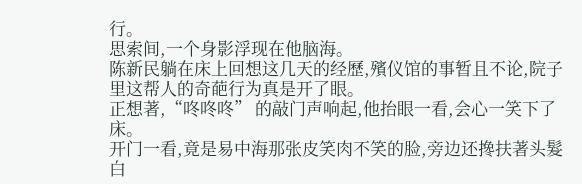行。
思索间,一个身影浮现在他脑海。
陈新民躺在床上回想这几天的经歷,殯仪馆的事暂且不论,院子里这帮人的奇葩行为真是开了眼。
正想著,“咚咚咚” 的敲门声响起,他抬眼一看,会心一笑下了床。
开门一看,竟是易中海那张皮笑肉不笑的脸,旁边还搀扶著头髮白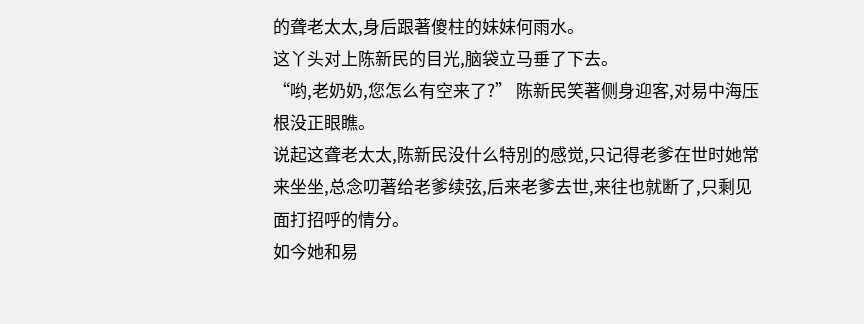的聋老太太,身后跟著傻柱的妹妹何雨水。
这丫头对上陈新民的目光,脑袋立马垂了下去。
“哟,老奶奶,您怎么有空来了?” 陈新民笑著侧身迎客,对易中海压根没正眼瞧。
说起这聋老太太,陈新民没什么特別的感觉,只记得老爹在世时她常来坐坐,总念叨著给老爹续弦,后来老爹去世,来往也就断了,只剩见面打招呼的情分。
如今她和易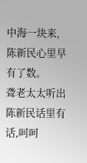中海一块来,陈新民心里早有了数。
聋老太太听出陈新民话里有话,呵呵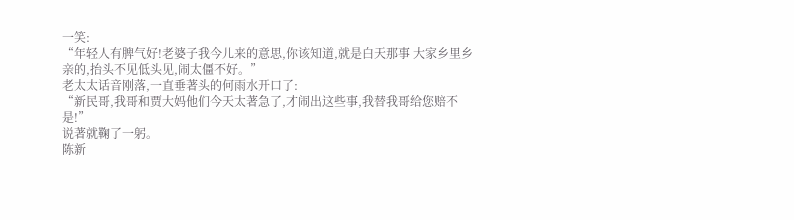一笑:
“年轻人有脾气好!老婆子我今儿来的意思,你该知道,就是白天那事 大家乡里乡亲的,抬头不见低头见,闹太僵不好。”
老太太话音刚落,一直垂著头的何雨水开口了:
“新民哥,我哥和贾大妈他们今天太著急了,才闹出这些事,我替我哥给您赔不是!”
说著就鞠了一躬。
陈新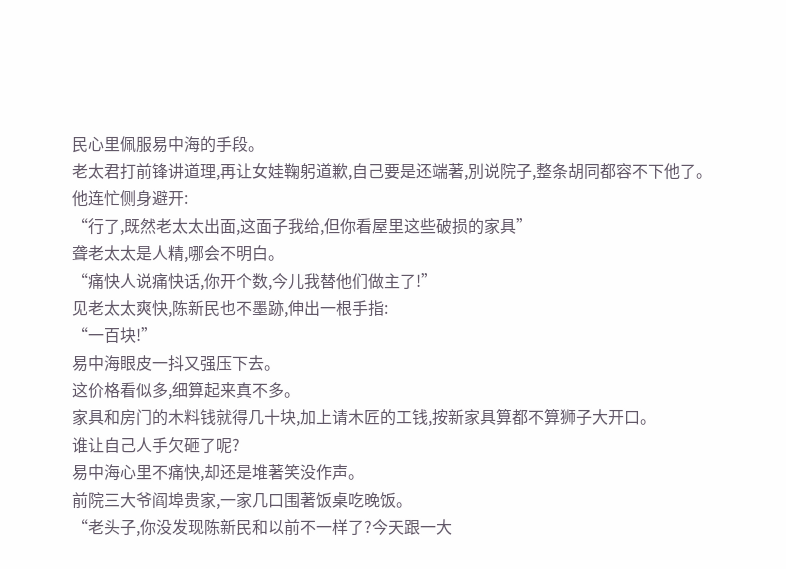民心里佩服易中海的手段。
老太君打前锋讲道理,再让女娃鞠躬道歉,自己要是还端著,別说院子,整条胡同都容不下他了。
他连忙侧身避开:
“行了,既然老太太出面,这面子我给,但你看屋里这些破损的家具”
聋老太太是人精,哪会不明白。
“痛快人说痛快话,你开个数,今儿我替他们做主了!”
见老太太爽快,陈新民也不墨跡,伸出一根手指:
“一百块!”
易中海眼皮一抖又强压下去。
这价格看似多,细算起来真不多。
家具和房门的木料钱就得几十块,加上请木匠的工钱,按新家具算都不算狮子大开口。
谁让自己人手欠砸了呢?
易中海心里不痛快,却还是堆著笑没作声。
前院三大爷阎埠贵家,一家几口围著饭桌吃晚饭。
“老头子,你没发现陈新民和以前不一样了?今天跟一大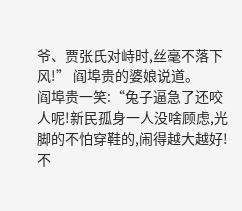爷、贾张氏对峙时,丝毫不落下风!” 阎埠贵的婆娘说道。
阎埠贵一笑:“兔子逼急了还咬人呢!新民孤身一人没啥顾虑,光脚的不怕穿鞋的,闹得越大越好!不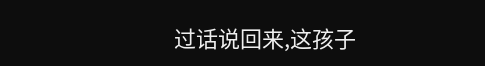过话说回来,这孩子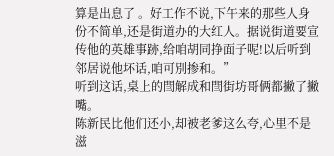算是出息了 。好工作不说,下午来的那些人身份不简单,还是街道办的大红人。据说街道要宣传他的英雄事跡,给咱胡同挣面子呢!以后听到邻居说他坏话,咱可別掺和。”
听到这话,桌上的閆解成和閆街坊哥俩都撇了撇嘴。
陈新民比他们还小,却被老爹这么夸,心里不是滋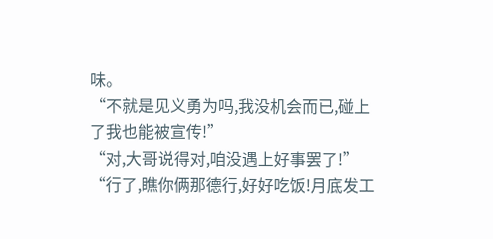味。
“不就是见义勇为吗,我没机会而已,碰上了我也能被宣传!”
“对,大哥说得对,咱没遇上好事罢了!”
“行了,瞧你俩那德行,好好吃饭!月底发工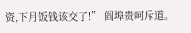资,下月饭钱该交了!” 阎埠贵呵斥道。